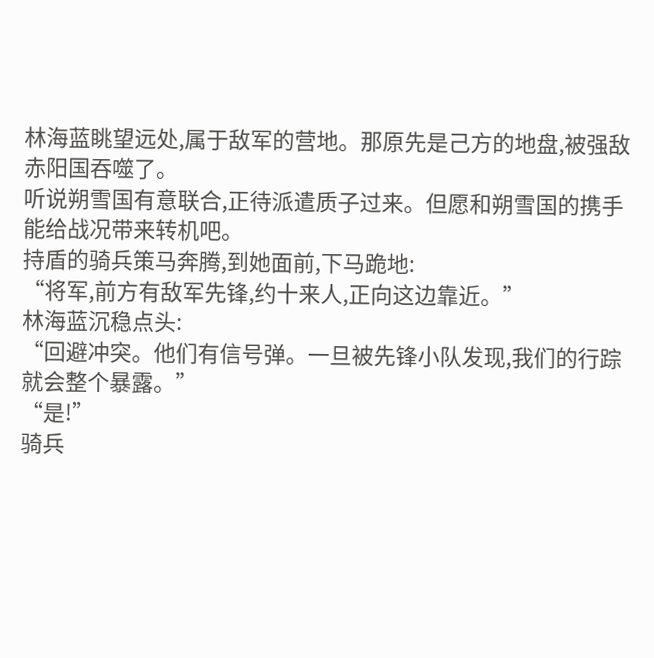林海蓝眺望远处,属于敌军的营地。那原先是己方的地盘,被强敌赤阳国吞噬了。
听说朔雪国有意联合,正待派遣质子过来。但愿和朔雪国的携手能给战况带来转机吧。
持盾的骑兵策马奔腾,到她面前,下马跪地:
“将军,前方有敌军先锋,约十来人,正向这边靠近。”
林海蓝沉稳点头:
“回避冲突。他们有信号弹。一旦被先锋小队发现,我们的行踪就会整个暴露。”
“是!”
骑兵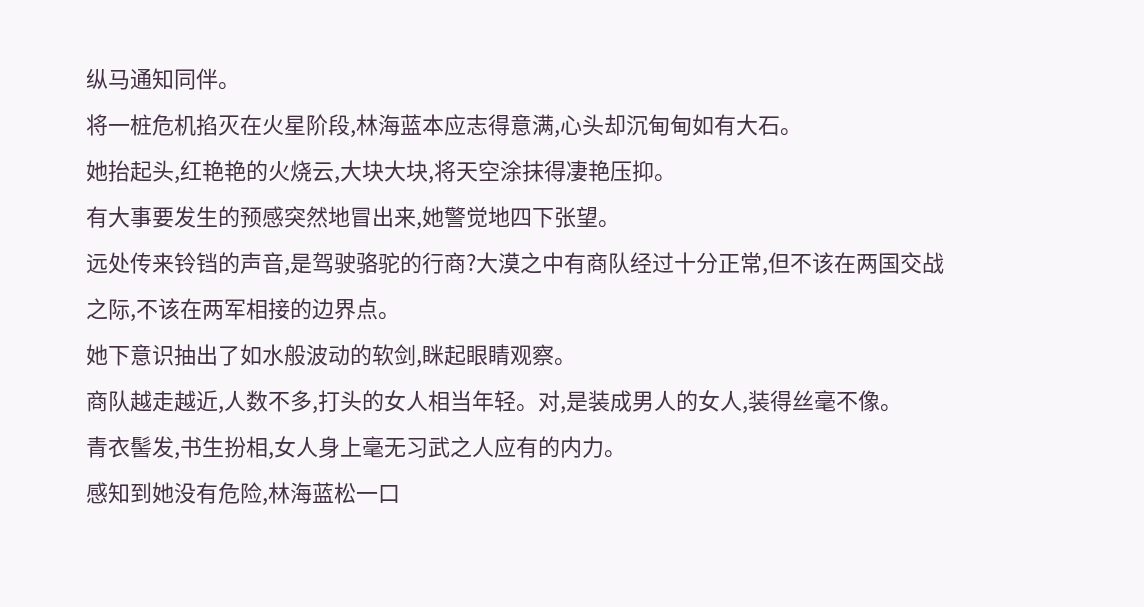纵马通知同伴。
将一桩危机掐灭在火星阶段,林海蓝本应志得意满,心头却沉甸甸如有大石。
她抬起头,红艳艳的火烧云,大块大块,将天空涂抹得凄艳压抑。
有大事要发生的预感突然地冒出来,她警觉地四下张望。
远处传来铃铛的声音,是驾驶骆驼的行商?大漠之中有商队经过十分正常,但不该在两国交战之际,不该在两军相接的边界点。
她下意识抽出了如水般波动的软剑,眯起眼睛观察。
商队越走越近,人数不多,打头的女人相当年轻。对,是装成男人的女人,装得丝毫不像。
青衣髻发,书生扮相,女人身上毫无习武之人应有的内力。
感知到她没有危险,林海蓝松一口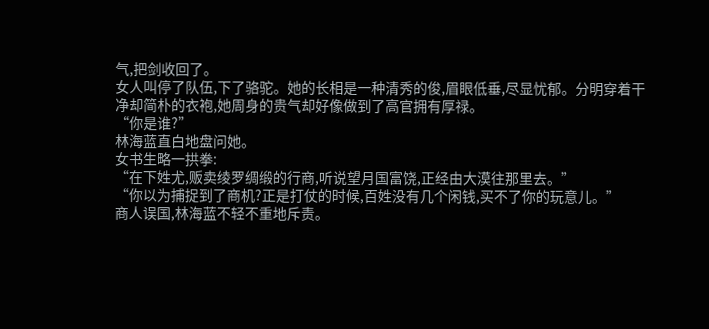气,把剑收回了。
女人叫停了队伍,下了骆驼。她的长相是一种清秀的俊,眉眼低垂,尽显忧郁。分明穿着干净却简朴的衣袍,她周身的贵气却好像做到了高官拥有厚禄。
“你是谁?”
林海蓝直白地盘问她。
女书生略一拱拳:
“在下姓尤,贩卖绫罗绸缎的行商,听说望月国富饶,正经由大漠往那里去。”
“你以为捕捉到了商机?正是打仗的时候,百姓没有几个闲钱,买不了你的玩意儿。”
商人误国,林海蓝不轻不重地斥责。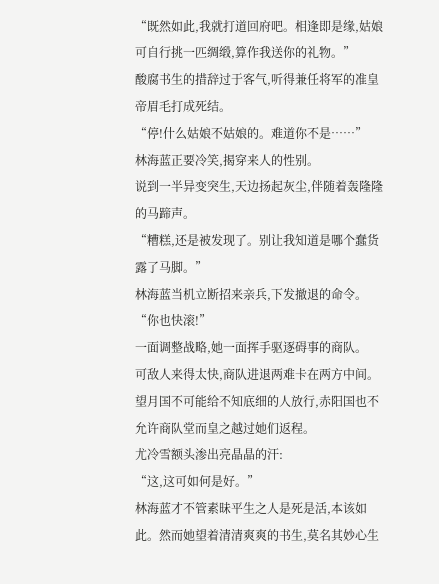“既然如此,我就打道回府吧。相逢即是缘,姑娘可自行挑一匹绸缎,算作我送你的礼物。”
酸腐书生的措辞过于客气,听得兼任将军的准皇帝眉毛打成死结。
“停!什么姑娘不姑娘的。难道你不是……”
林海蓝正要冷笑,揭穿来人的性别。
说到一半异变突生,天边扬起灰尘,伴随着轰隆隆的马蹄声。
“糟糕,还是被发现了。别让我知道是哪个蠢货露了马脚。”
林海蓝当机立断招来亲兵,下发撤退的命令。
“你也快滚!”
一面调整战略,她一面挥手驱逐碍事的商队。
可敌人来得太快,商队进退两难卡在两方中间。望月国不可能给不知底细的人放行,赤阳国也不允许商队堂而皇之越过她们返程。
尤冷雪额头渗出亮晶晶的汗:
“这,这可如何是好。”
林海蓝才不管素昧平生之人是死是活,本该如此。然而她望着清清爽爽的书生,莫名其妙心生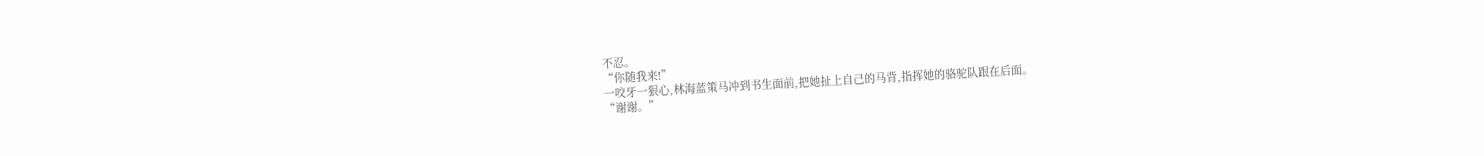不忍。
“你随我来!”
一咬牙一狠心,林海蓝策马冲到书生面前,把她扯上自己的马背,指挥她的骆驼队跟在后面。
“谢谢。”